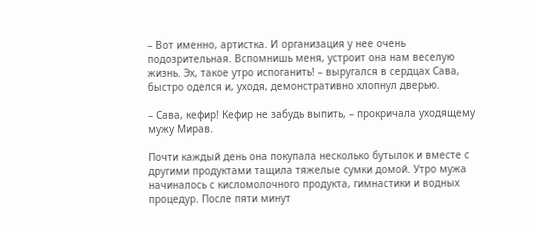– Вот именно, артистка. И организация у нее очень подозрительная. Вспомнишь меня, устроит она нам веселую жизнь. Эх, такое утро испоганить! – выругался в сердцах Сава, быстро оделся и, уходя, демонстративно хлопнул дверью.

– Сава, кефир! Кефир не забудь выпить, – прокричала уходящему мужу Мирав.

Почти каждый день она покупала несколько бутылок и вместе с другими продуктами тащила тяжелые сумки домой. Утро мужа начиналось с кисломолочного продукта, гимнастики и водных процедур. После пяти минут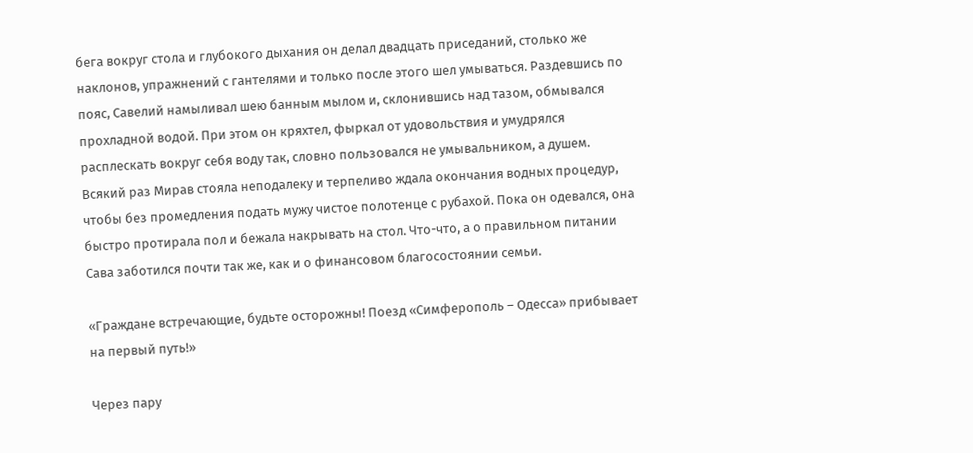бега вокруг стола и глубокого дыхания он делал двадцать приседаний, столько же наклонов, упражнений с гантелями и только после этого шел умываться. Раздевшись по пояс, Савелий намыливал шею банным мылом и, склонившись над тазом, обмывался прохладной водой. При этом он кряхтел, фыркал от удовольствия и умудрялся расплескать вокруг себя воду так, словно пользовался не умывальником, а душем. Всякий раз Мирав стояла неподалеку и терпеливо ждала окончания водных процедур, чтобы без промедления подать мужу чистое полотенце с рубахой. Пока он одевался, она быстро протирала пол и бежала накрывать на стол. Что-что, а о правильном питании Сава заботился почти так же, как и о финансовом благосостоянии семьи.

«Граждане встречающие, будьте осторожны! Поезд «Симферополь – Одесса» прибывает на первый путь!»

Через пару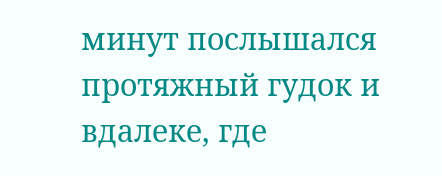минут послышался протяжный гудок и вдалеке, где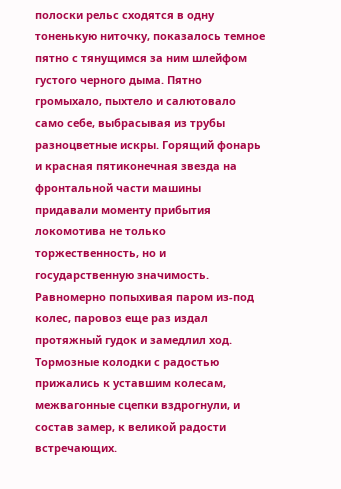полоски рельс сходятся в одну тоненькую ниточку, показалось темное пятно с тянущимся за ним шлейфом густого черного дыма. Пятно громыхало, пыхтело и салютовало само себе, выбрасывая из трубы разноцветные искры. Горящий фонарь и красная пятиконечная звезда на фронтальной части машины придавали моменту прибытия локомотива не только торжественность, но и государственную значимость. Равномерно попыхивая паром из-под колес, паровоз еще раз издал протяжный гудок и замедлил ход. Тормозные колодки с радостью прижались к уставшим колесам, межвагонные сцепки вздрогнули, и состав замер, к великой радости встречающих.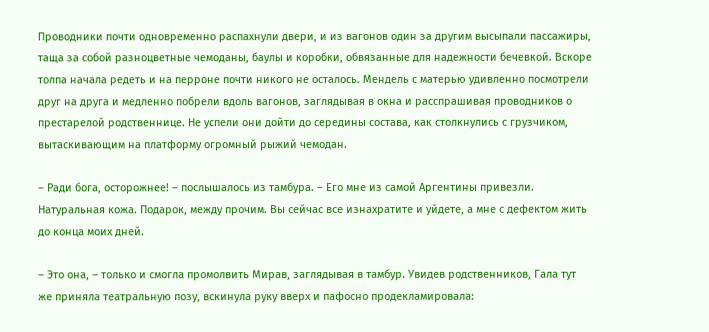Проводники почти одновременно распахнули двери, и из вагонов один за другим высыпали пассажиры, таща за собой разноцветные чемоданы, баулы и коробки, обвязанные для надежности бечевкой. Вскоре толпа начала редеть и на перроне почти никого не осталось. Мендель с матерью удивленно посмотрели друг на друга и медленно побрели вдоль вагонов, заглядывая в окна и расспрашивая проводников о престарелой родственнице. Не успели они дойти до середины состава, как столкнулись с грузчиком, вытаскивающим на платформу огромный рыжий чемодан.

– Ради бога, осторожнее! – послышалось из тамбура. – Его мне из самой Аргентины привезли. Натуральная кожа. Подарок, между прочим. Вы сейчас все изнахратите и уйдете, а мне с дефектом жить до конца моих дней.

– Это она, – только и смогла промолвить Мирав, заглядывая в тамбур. Увидев родственников, Гала тут же приняла театральную позу, вскинула руку вверх и пафосно продекламировала: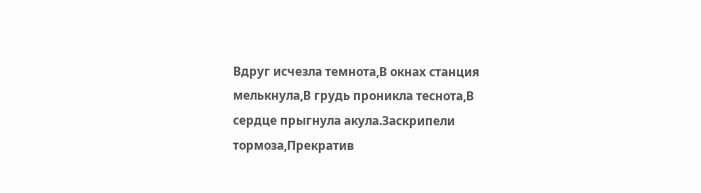Вдруг исчезла темнота,В окнах станция мелькнула,В грудь проникла теснота,В сердце прыгнула акула.Заскрипели тормоза,Прекратив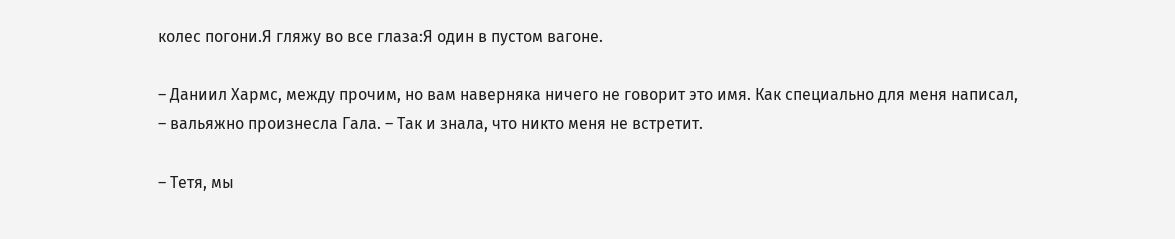колес погони.Я гляжу во все глаза:Я один в пустом вагоне.

– Даниил Хармс, между прочим, но вам наверняка ничего не говорит это имя. Как специально для меня написал, – вальяжно произнесла Гала. – Так и знала, что никто меня не встретит.

– Тетя, мы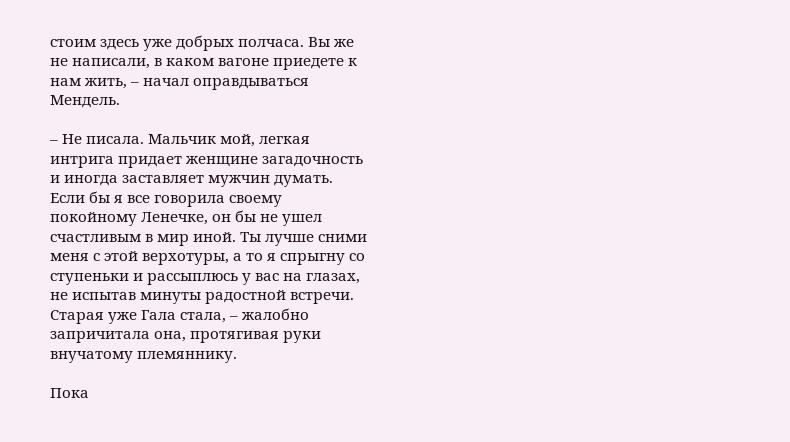стоим здесь уже добрых полчаса. Вы же не написали, в каком вагоне приедете к нам жить, – начал оправдываться Мендель.

– Не писала. Мальчик мой, легкая интрига придает женщине загадочность и иногда заставляет мужчин думать. Если бы я все говорила своему покойному Ленечке, он бы не ушел счастливым в мир иной. Ты лучше сними меня с этой верхотуры, а то я спрыгну со ступеньки и рассыплюсь у вас на глазах, не испытав минуты радостной встречи. Старая уже Гала стала, – жалобно запричитала она, протягивая руки внучатому племяннику.

Пока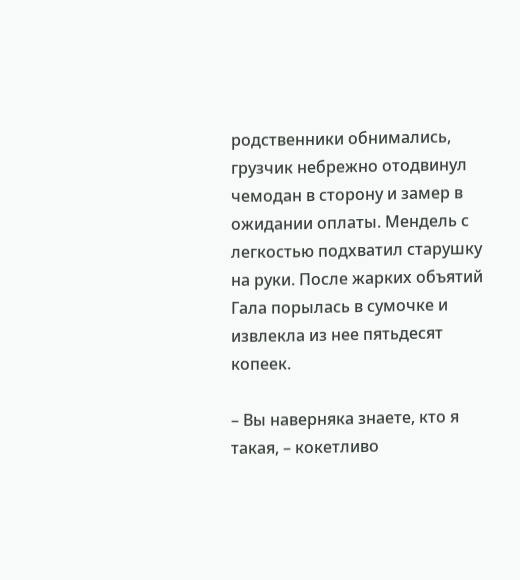родственники обнимались, грузчик небрежно отодвинул чемодан в сторону и замер в ожидании оплаты. Мендель с легкостью подхватил старушку на руки. После жарких объятий Гала порылась в сумочке и извлекла из нее пятьдесят копеек.

– Вы наверняка знаете, кто я такая, – кокетливо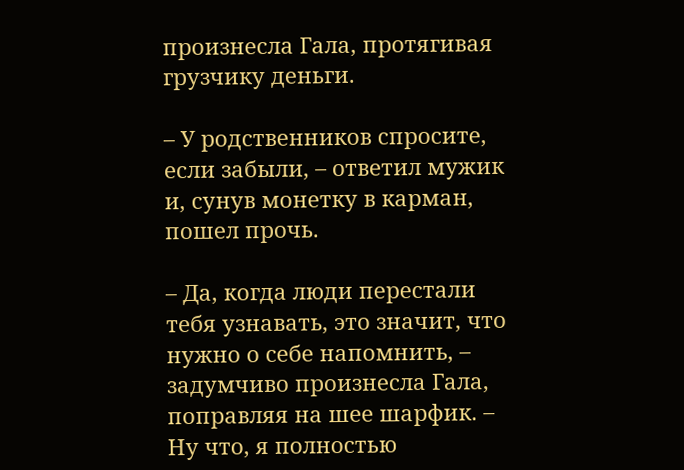произнесла Гала, протягивая грузчику деньги.

– У родственников спросите, если забыли, – ответил мужик и, сунув монетку в карман, пошел прочь.

– Да, когда люди перестали тебя узнавать, это значит, что нужно о себе напомнить, – задумчиво произнесла Гала, поправляя на шее шарфик. – Ну что, я полностью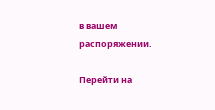в вашем распоряжении.

Перейти на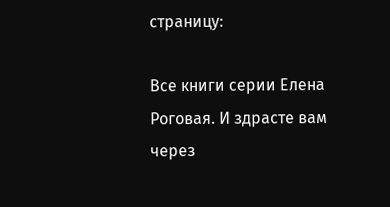страницу:

Все книги серии Елена Роговая. И здрасте вам через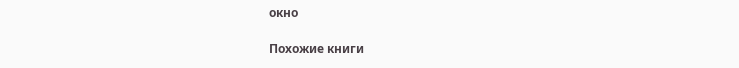окно

Похожие книги